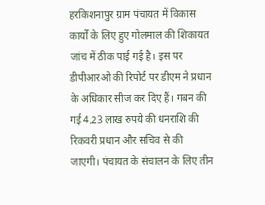हरकिशनापुर ग्राम पंचायत में विकास कार्यों के लिए हुए गोलमाल की शिकायत जांच में ठीक पाई गई है। इस पर डीपीआरओ की रिपोर्ट पर डीएम ने प्रधान के अधिकार सीज कर दिए हैं। गबन की गई 4.23 लाख रुपये की धनराशि की रिकवरी प्रधान और सचिव से की जाएगी। पंचायत के संचालन के लिए तीन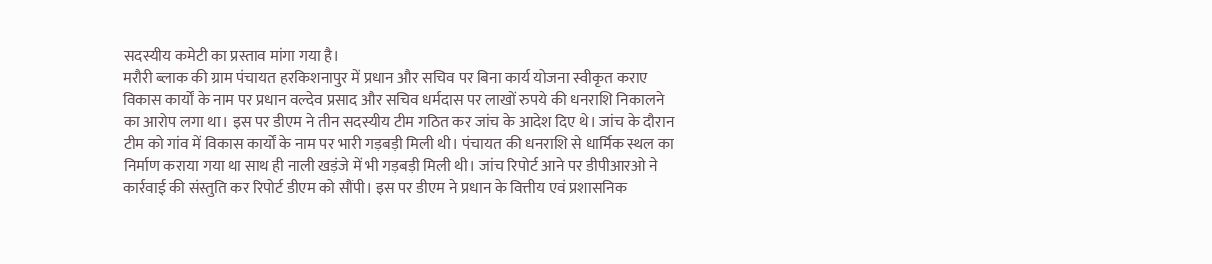सदस्यीय कमेटी का प्रस्ताव मांगा गया है।
मरौरी ब्लाक की ग्राम पंचायत हरकिशनापुर में प्रधान और सचिव पर बिना कार्य योजना स्वीकृत कराए विकास कार्यों के नाम पर प्रधान वल्देव प्रसाद और सचिव धर्मदास पर लाखों रुपये की धनराशि निकालने का आरोप लगा था। इस पर डीएम ने तीन सदस्यीय टीम गठित कर जांच के आदेश दिए थे। जांच के दौरान टीम को गांव में विकास कार्यों के नाम पर भारी गड़बड़ी मिली थी। पंचायत की धनराशि से धार्मिक स्थल का निर्माण कराया गया था साथ ही नाली खड़ंजे में भी गड़बड़ी मिली थी। जांच रिपोर्ट आने पर डीपीआरओ ने कार्रवाई की संस्तुति कर रिपोर्ट डीएम को सौंपी। इस पर डीएम ने प्रधान के वित्तीय एवं प्रशासनिक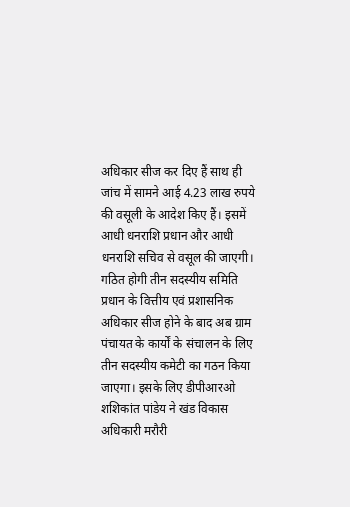अधिकार सीज कर दिए हैं साथ ही जांच में सामने आई 4.23 लाख रुपये की वसूली के आदेश किए हैं। इसमें आधी धनराशि प्रधान और आधी धनराशि सचिव से वसूल की जाएगी।
गठित होगी तीन सदस्यीय समिति
प्रधान के वित्तीय एवं प्रशासनिक अधिकार सीज होने के बाद अब ग्राम पंचायत के कार्यों के संचालन के लिए तीन सदस्यीय कमेटी का गठन किया जाएगा। इसके लिए डीपीआरओ शशिकांत पांडेय ने खंड विकास अधिकारी मरौरी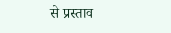से प्रस्ताव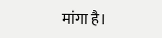मांगा है।